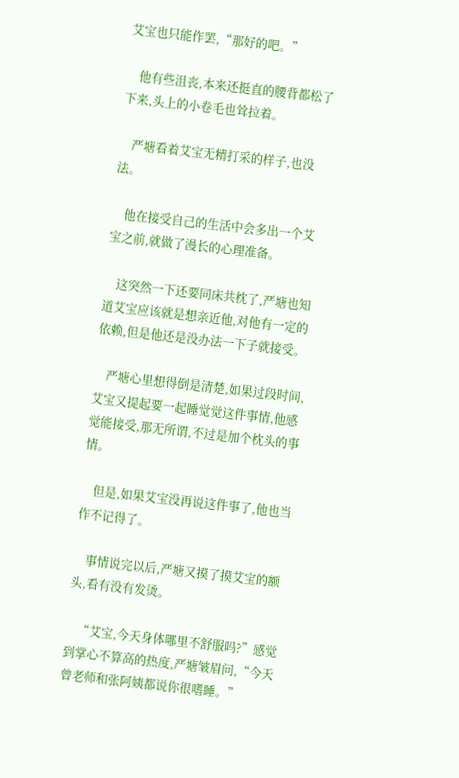艾宝也只能作罢,“那好的吧。”

    他有些沮丧,本来还挺直的腰背都松了下来,头上的小卷毛也耸拉着。

    严塘看着艾宝无精打采的样子,也没法。

    他在接受自己的生活中会多出一个艾宝之前,就做了漫长的心理准备。

    这突然一下还要同床共枕了,严塘也知道艾宝应该就是想亲近他,对他有一定的依赖,但是他还是没办法一下子就接受。

    严塘心里想得倒是清楚,如果过段时间,艾宝又提起要一起睡觉觉这件事情,他感觉能接受,那无所谓,不过是加个枕头的事情。

    但是,如果艾宝没再说这件事了,他也当作不记得了。

    事情说完以后,严塘又摸了摸艾宝的额头,看有没有发烫。

    “艾宝,今天身体哪里不舒服吗?”感觉到掌心不算高的热度,严塘皱眉问,“今天曾老师和张阿姨都说你很嗜睡。”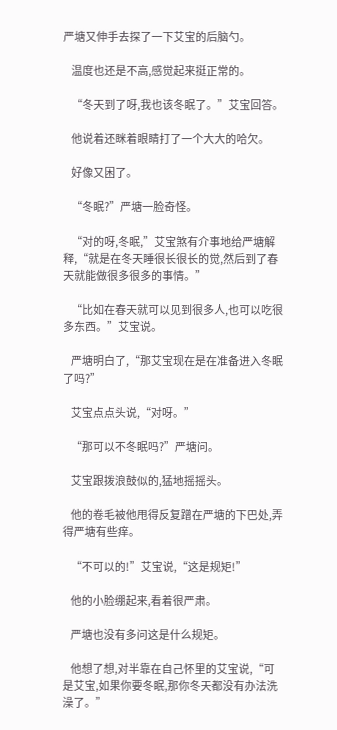严塘又伸手去探了一下艾宝的后脑勺。

    温度也还是不高,感觉起来挺正常的。

    “冬天到了呀,我也该冬眠了。”艾宝回答。

    他说着还眯着眼睛打了一个大大的哈欠。

    好像又困了。

    “冬眠?”严塘一脸奇怪。

    “对的呀,冬眠,”艾宝煞有介事地给严塘解释,“就是在冬天睡很长很长的觉,然后到了春天就能做很多很多的事情。”

    “比如在春天就可以见到很多人,也可以吃很多东西。”艾宝说。

    严塘明白了,“那艾宝现在是在准备进入冬眠了吗?”

    艾宝点点头说,“对呀。”

    “那可以不冬眠吗?”严塘问。

    艾宝跟拨浪鼓似的,猛地摇摇头。

    他的卷毛被他甩得反复蹭在严塘的下巴处,弄得严塘有些痒。

    “不可以的!”艾宝说,“这是规矩!”

    他的小脸绷起来,看着很严肃。

    严塘也没有多问这是什么规矩。

    他想了想,对半靠在自己怀里的艾宝说,“可是艾宝,如果你要冬眠,那你冬天都没有办法洗澡了。”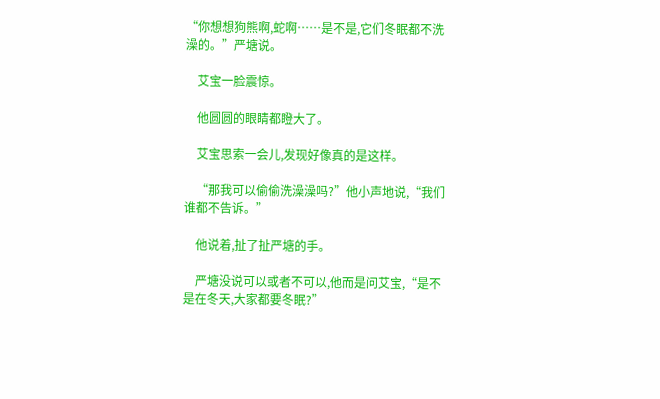“你想想狗熊啊,蛇啊……是不是,它们冬眠都不洗澡的。”严塘说。

    艾宝一脸震惊。

    他圆圆的眼睛都瞪大了。

    艾宝思索一会儿,发现好像真的是这样。

    “那我可以偷偷洗澡澡吗?”他小声地说,“我们谁都不告诉。”

    他说着,扯了扯严塘的手。

    严塘没说可以或者不可以,他而是问艾宝,“是不是在冬天,大家都要冬眠?”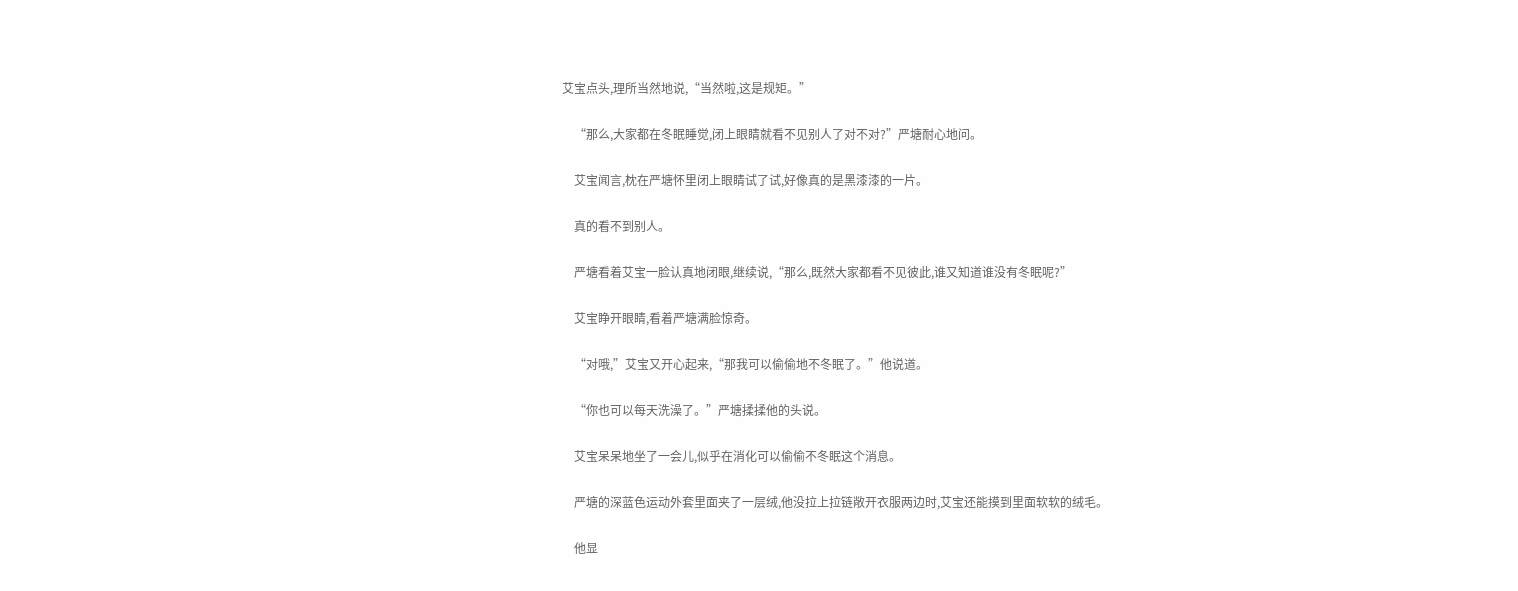艾宝点头,理所当然地说,“当然啦,这是规矩。”

    “那么,大家都在冬眠睡觉,闭上眼睛就看不见别人了对不对?”严塘耐心地问。

    艾宝闻言,枕在严塘怀里闭上眼睛试了试,好像真的是黑漆漆的一片。

    真的看不到别人。

    严塘看着艾宝一脸认真地闭眼,继续说,“那么,既然大家都看不见彼此,谁又知道谁没有冬眠呢?”

    艾宝睁开眼睛,看着严塘满脸惊奇。

    “对哦,”艾宝又开心起来,“那我可以偷偷地不冬眠了。”他说道。

    “你也可以每天洗澡了。”严塘揉揉他的头说。

    艾宝呆呆地坐了一会儿,似乎在消化可以偷偷不冬眠这个消息。

    严塘的深蓝色运动外套里面夹了一层绒,他没拉上拉链敞开衣服两边时,艾宝还能摸到里面软软的绒毛。

    他显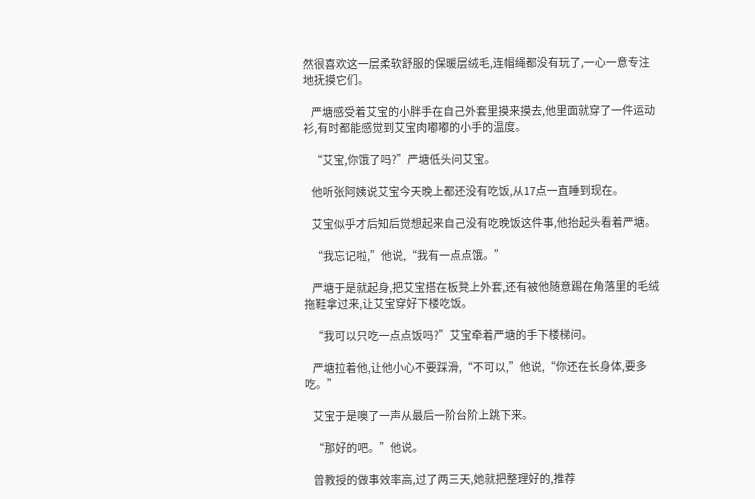然很喜欢这一层柔软舒服的保暖层绒毛,连帽绳都没有玩了,一心一意专注地抚摸它们。

    严塘感受着艾宝的小胖手在自己外套里摸来摸去,他里面就穿了一件运动衫,有时都能感觉到艾宝肉嘟嘟的小手的温度。

    “艾宝,你饿了吗?”严塘低头问艾宝。

    他听张阿姨说艾宝今天晚上都还没有吃饭,从17点一直睡到现在。

    艾宝似乎才后知后觉想起来自己没有吃晚饭这件事,他抬起头看着严塘。

    “我忘记啦,”他说,“我有一点点饿。”

    严塘于是就起身,把艾宝搭在板凳上外套,还有被他随意踢在角落里的毛绒拖鞋拿过来,让艾宝穿好下楼吃饭。

    “我可以只吃一点点饭吗?”艾宝牵着严塘的手下楼梯问。

    严塘拉着他,让他小心不要踩滑,“不可以,”他说,“你还在长身体,要多吃。”

    艾宝于是噢了一声从最后一阶台阶上跳下来。

    “那好的吧。”他说。

    曾教授的做事效率高,过了两三天,她就把整理好的,推荐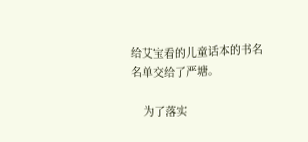给艾宝看的儿童话本的书名名单交给了严塘。

    为了落实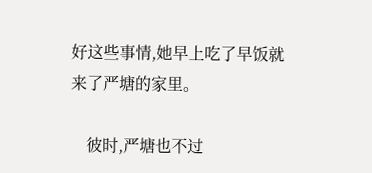好这些事情,她早上吃了早饭就来了严塘的家里。

    彼时,严塘也不过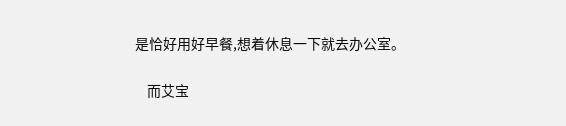是恰好用好早餐,想着休息一下就去办公室。

    而艾宝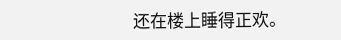还在楼上睡得正欢。